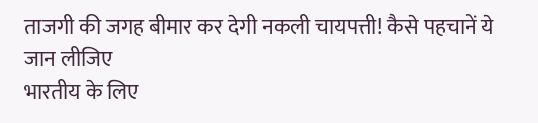ताजगी की जगह बीमार कर देगी नकली चायपत्ती! कैसे पहचानें ये जान लीजिए
भारतीय के लिए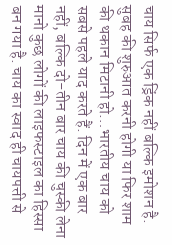चाय सिर्फ एक ड्रिंक नहीं बल्कि इमोशन है. सुबह की शुरुआत करनी होगी या फिर शाम की थकान मिटानी हो…भारतीय चाय को सबसे पहले याद करते हैं. दिन में एक बार नहीं, बल्कि दो-तीन बार चाय की चुस्की लेना मानो कुछ लोगों की लाइफस्टाइल का हिस्सा बन गया है. चाय का स्वाद ही चायपत्ती से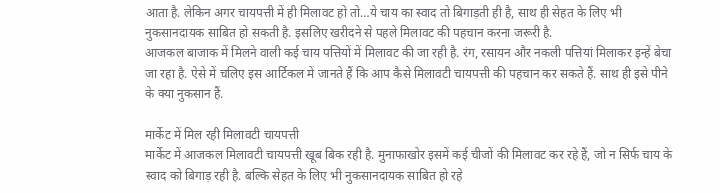आता है. लेकिन अगर चायपत्ती में ही मिलावट हो तो…ये चाय का स्वाद तो बिगाड़ती ही है, साथ ही सेहत के लिए भी नुकसानदायक साबित हो सकती है. इसलिए खरीदने से पहले मिलावट की पहचान करना जरूरी है.
आजकल बाजाक में मिलने वाली कई चाय पत्तियों में मिलावट की जा रही है. रंग, रसायन और नकली पत्तियां मिलाकर इन्हें बेचा जा रहा है. ऐसे में चलिए इस आर्टिकल में जानते हैं कि आप कैसे मिलावटी चायपत्ती की पहचान कर सकते हैं. साथ ही इसे पीने के क्या नुकसान हैं.

मार्केट में मिल रही मिलावटी चायपत्ती
मार्केट में आजकल मिलावटी चायपत्ती खूब बिक रही है. मुनाफाखोर इसमें कई चीजों की मिलावट कर रहे हैं, जो न सिर्फ चाय के स्वाद को बिगाड़ रही है. बल्कि सेहत के लिए भी नुकसानदायक साबित हो रहे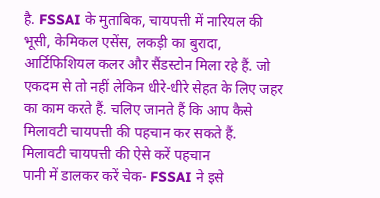है. FSSAI के मुताबिक, चायपत्ती में नारियल की भूसी, केमिकल एसेंस, लकड़ी का बुरादा, आर्टिफिशियल कलर और सैंडस्टोन मिला रहे हैं. जो एकदम से तो नहीं लेकिन धीरे-धीरे सेहत के लिए जहर का काम करते हैं. चलिए जानते हैं कि आप कैसे मिलावटी चायपत्ती की पहचान कर सकते हैं.
मिलावटी चायपत्ती की ऐसे करें पहचान
पानी में डालकर करें चेक- FSSAI ने इसे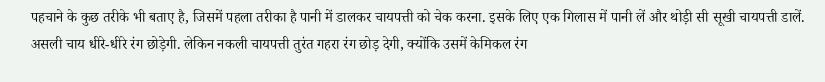पहचाने के कुछ तरीके भी बताए है, जिसमें पहला तरीका है पानी में डालकर चायपत्ती को चेक करना. इसके लिए एक गिलास में पानी लें और थोड़ी सी सूखी चायपत्ती डालें. असली चाय धीरे-धीरे रंग छोड़ेगी. लेकिन नकली चायपत्ती तुरंत गहरा रंग छोड़ देगी, क्योंकि उसमें केमिकल रंग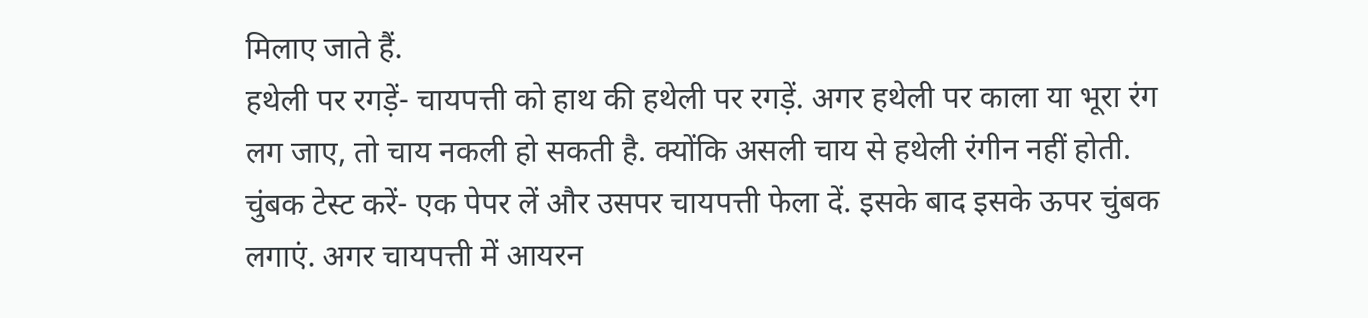मिलाए जाते हैं.
हथेली पर रगड़ें- चायपत्ती को हाथ की हथेली पर रगड़ें. अगर हथेली पर काला या भूरा रंग लग जाए, तो चाय नकली हो सकती है. क्योंकि असली चाय से हथेली रंगीन नहीं होती.
चुंबक टेस्ट करें- एक पेपर लें और उसपर चायपत्ती फेला दें. इसके बाद इसके ऊपर चुंबक लगाएं. अगर चायपत्ती में आयरन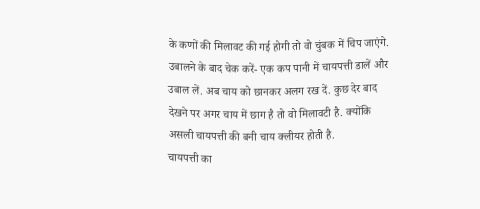के कणों की मिलावट की गई होगी तो वो चुंबक में चिप जाएंगे.
उबालने के बाद चेक करें- एक कप पानी में चायपत्ती डालें और उबाल लें. अब चाय को छानकर अलग रख दें. कुछ देर बाद देखने पर अगर चाय में छाग है तो वो मिलावटी है. क्योंकि असली चायपत्ती की बनी चाय क्लीयर होती है.
चायपत्ती का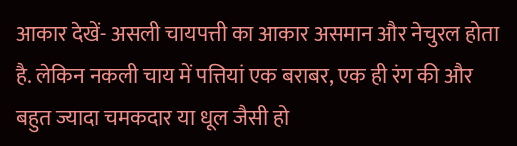आकार देखें- असली चायपत्ती का आकार असमान और नेचुरल होता है. लेकिन नकली चाय में पत्तियां एक बराबर, एक ही रंग की और बहुत ज्यादा चमकदार या धूल जैसी हो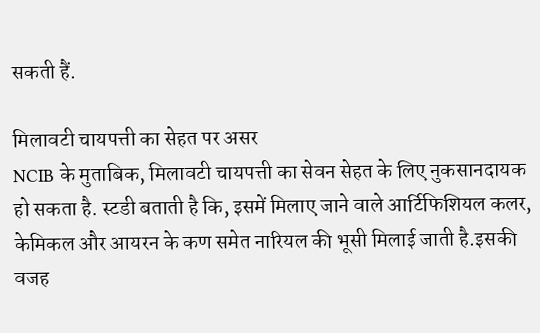सकती हैं.

मिलावटी चायपत्ती का सेहत पर असर
NCIB के मुताबिक, मिलावटी चायपत्ती का सेवन सेहत के लिए नुकसानदायक हो सकता है. स्टडी बताती है कि, इसमें मिलाए जाने वाले आर्टिफिशियल कलर, केमिकल और आयरन के कण समेत नारियल की भूसी मिलाई जाती है.इसकी वजह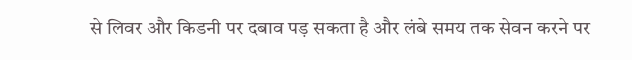से लिवर और किडनी पर दबाव पड़ सकता है और लंबे समय तक सेवन करने पर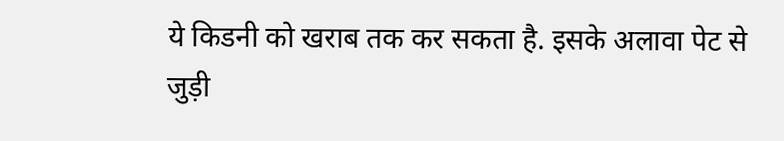ये किडनी को खराब तक कर सकता है. इसके अलावा पेट से जुड़ी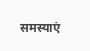समस्याएं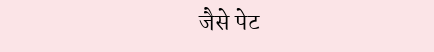जैसे पेट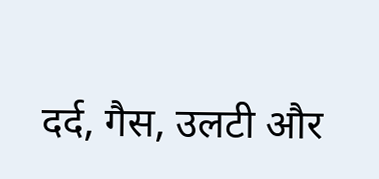दर्द, गैस, उलटी और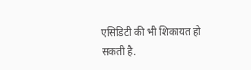एसिडिटी की भी शिकायत हो सकती है.